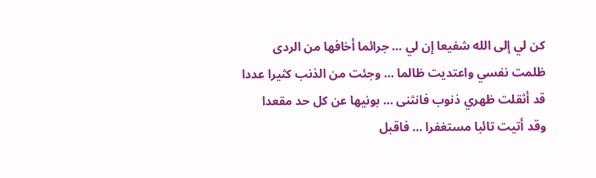كن لي إلى الله شفيعا إن لي … جرائما أخافها من الردى
ظلمت نفسي واعتديت ظالما … وجئت من الذنب كثيرا عددا
قد أثقلت ظهري ذنوب فانثنى … بونيها عن كل حد مقعدا
وقد أتيت تائبا مستغفرا … فاقبل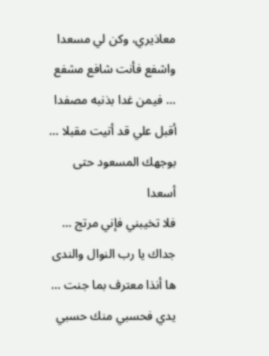معاذيري، وكن لي مسعدا
واشفع فأنت شافع مشفع … فيمن غدا بذنبه مصفدا
أقبل علي قد أتيت مقبلا … بوجهك المسعود حتى أسعدا
فلا تخيبني فإني مرتج … جداك يا رب النوال والندى
ها أنذا معترف بما جنت … يدي فحسبي منك حسبي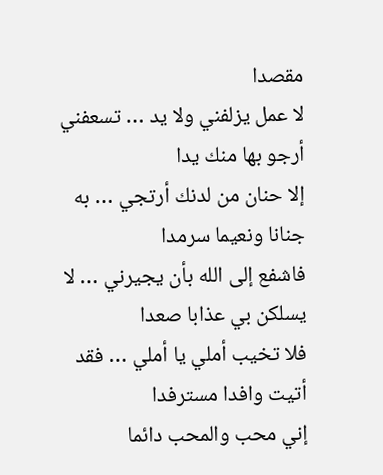مقصدا
لا عمل يزلفني ولا يد … تسعفني أرجو بها منك يدا
إلا حنان من لدنك أرتجي … به جنانا ونعيما سرمدا
فاشفع إلى الله بأن يجيرني … لا يسلكن بي عذابا صعدا
فلا تخيب أملي يا أملي … فقد أتيت وافدا مسترفدا
إني محب والمحب دائما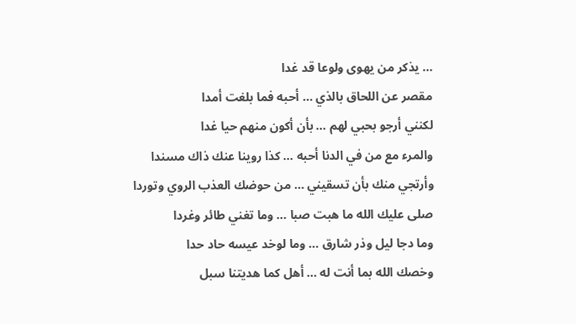… يذكر من يهوى ولوعا قد غدا
مقصر عن اللحاق بالذي … أحبه فما بلغت أمدا
لكنني أرجو بحبي لهم … بأن أكون منهم حيا غدا
والمرء مع من في الدنا أحبه … كذا روينا عنك ذاك مسندا
وأرتجي منك بأن تسقيني … من حوضك العذب الروي وتوردا
صلى عليك الله ما هبت صبا … وما تغني طائر وغردا
وما دجا ليل وذر شارق … وما لوخد عيسه حاد حدا
وخصك الله بما أنت له … أهل كما هديتنا سبل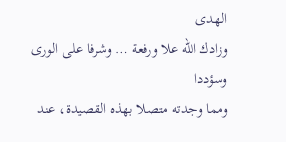الهدى
وزادك الله علا ورفعة … وشرفا على الورى وسؤددا
ومما وجدته متصلا بهذه القصيدة، عند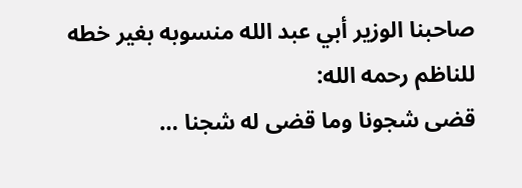صاحبنا الوزير أبي عبد الله منسوبه بغير خطه للناظم رحمه الله:
قضى شجونا وما قضى له شجنا …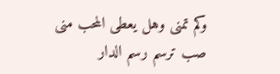وكم تمنى وهل يعطى المحب منى
صب ترسم رسم الدار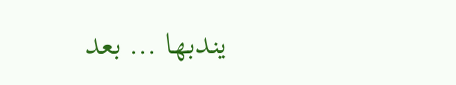يندبها … بعد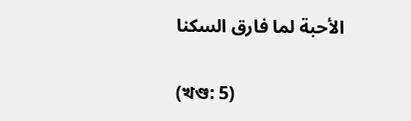الأحبة لما فارق السكنا

(খণ্ড: 5)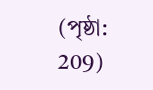(পৃষ্ঠা: 209)